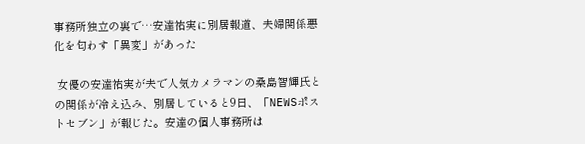事務所独立の裏で…安達祐実に別居報道、夫婦関係悪化を匂わす「異変」があった

 女優の安達祐実が夫で人気カメラマンの桑島智輝氏との関係が冷え込み、別居していると9日、「NEWSポストセブン」が報じた。安達の個人事務所は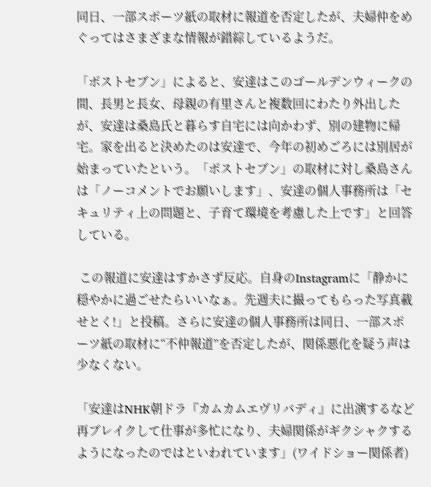同日、一部スポーツ紙の取材に報道を否定したが、夫婦仲をめぐってはさまざまな情報が錯綜しているようだ。

「ポストセブン」によると、安達はこのゴールデンウィークの間、長男と長女、母親の有里さんと複数回にわたり外出したが、安達は桑島氏と暮らす自宅には向かわず、別の建物に帰宅。家を出ると決めたのは安達で、今年の初めごろには別居が始まっていたという。「ポストセブン」の取材に対し桑島さんは「ノーコメントでお願いします」、安達の個人事務所は「セキュリティ上の問題と、子育て環境を考慮した上です」と回答している。

 この報道に安達はすかさず反応。自身のInstagramに「静かに穏やかに過ごせたらいいなぁ。先週夫に撮ってもらった写真載せとく!」と投稿。さらに安達の個人事務所は同日、一部スポーツ紙の取材に“不仲報道”を否定したが、関係悪化を疑う声は少なくない。

「安達はNHK朝ドラ『カムカムエヴリバディ』に出演するなど再ブレイクして仕事が多忙になり、夫婦関係がギクシャクするようになったのではといわれています」(ワイドショー関係者)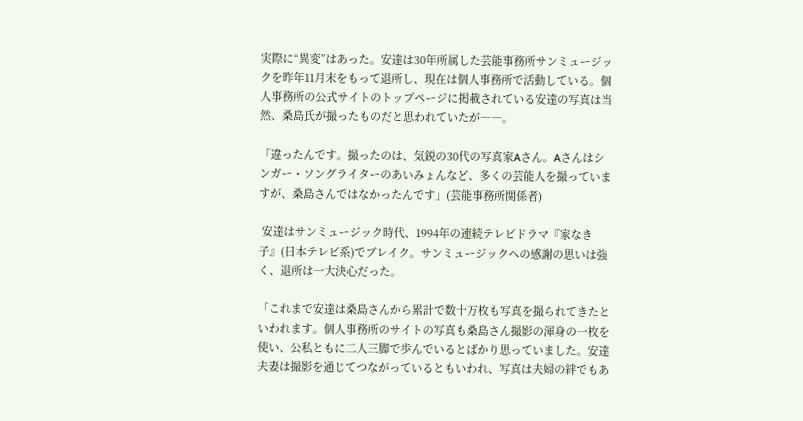実際に“異変”はあった。安達は30年所属した芸能事務所サンミュージックを昨年11月末をもって退所し、現在は個人事務所で活動している。個人事務所の公式サイトのトップページに掲載されている安達の写真は当然、桑島氏が撮ったものだと思われていたが――。

「違ったんです。撮ったのは、気鋭の30代の写真家Aさん。Aさんはシンガー・ソングライターのあいみょんなど、多くの芸能人を撮っていますが、桑島さんではなかったんです」(芸能事務所関係者)

 安達はサンミュージック時代、1994年の連続テレビドラマ『家なき子』(日本テレビ系)でブレイク。サンミュージックへの感謝の思いは強く、退所は一大決心だった。

「これまで安達は桑島さんから累計で数十万枚も写真を撮られてきたといわれます。個人事務所のサイトの写真も桑島さん撮影の渾身の一枚を使い、公私ともに二人三脚で歩んでいるとばかり思っていました。安達夫妻は撮影を通じてつながっているともいわれ、写真は夫婦の絆でもあ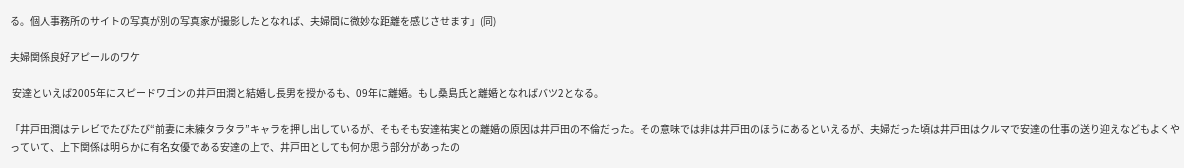る。個人事務所のサイトの写真が別の写真家が撮影したとなれば、夫婦間に微妙な距離を感じさせます」(同)

夫婦関係良好アピールのワケ

 安達といえば2005年にスピードワゴンの井戸田潤と結婚し長男を授かるも、09年に離婚。もし桑島氏と離婚となればバツ2となる。

「井戸田潤はテレビでたびたび“前妻に未練タラタラ”キャラを押し出しているが、そもそも安達祐実との離婚の原因は井戸田の不倫だった。その意味では非は井戸田のほうにあるといえるが、夫婦だった頃は井戸田はクルマで安達の仕事の送り迎えなどもよくやっていて、上下関係は明らかに有名女優である安達の上で、井戸田としても何か思う部分があったの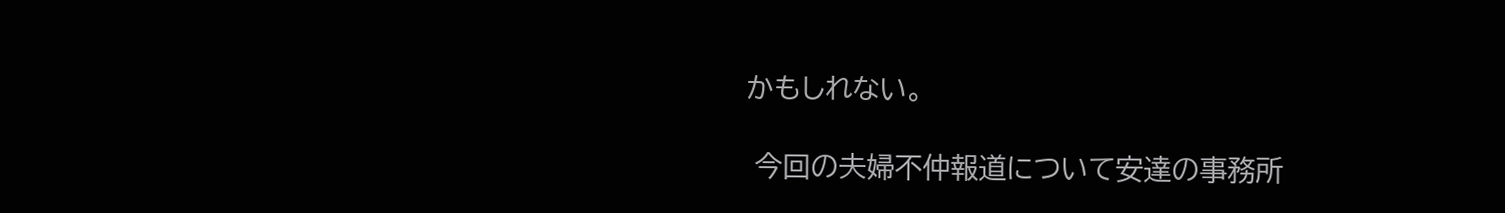かもしれない。

 今回の夫婦不仲報道について安達の事務所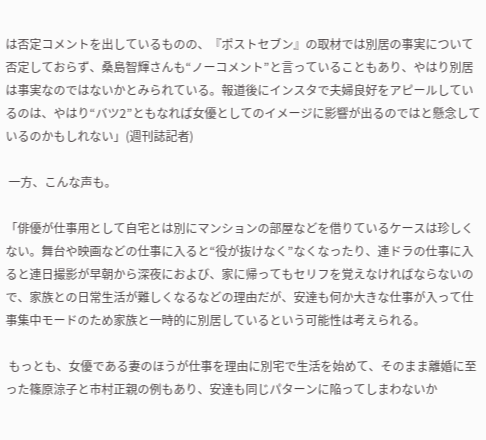は否定コメントを出しているものの、『ポストセブン』の取材では別居の事実について否定しておらず、桑島智輝さんも“ノーコメント”と言っていることもあり、やはり別居は事実なのではないかとみられている。報道後にインスタで夫婦良好をアピールしているのは、やはり“バツ2”ともなれば女優としてのイメージに影響が出るのではと懸念しているのかもしれない」(週刊誌記者)

 一方、こんな声も。

「俳優が仕事用として自宅とは別にマンションの部屋などを借りているケースは珍しくない。舞台や映画などの仕事に入ると“役が抜けなく”なくなったり、連ドラの仕事に入ると連日撮影が早朝から深夜におよび、家に帰ってもセリフを覚えなければならないので、家族との日常生活が難しくなるなどの理由だが、安達も何か大きな仕事が入って仕事集中モードのため家族と一時的に別居しているという可能性は考えられる。

 もっとも、女優である妻のほうが仕事を理由に別宅で生活を始めて、そのまま離婚に至った篠原涼子と市村正親の例もあり、安達も同じパターンに陥ってしまわないか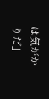は気がかりだ」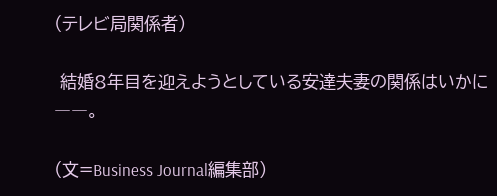(テレビ局関係者)

 結婚8年目を迎えようとしている安達夫妻の関係はいかに――。

(文=Business Journal編集部)